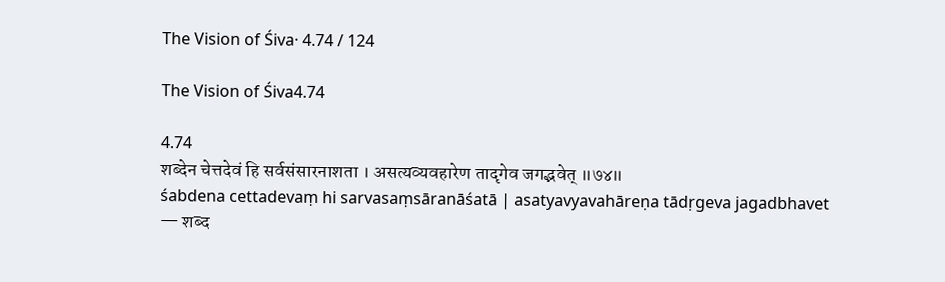The Vision of Śiva· 4.74 / 124

The Vision of Śiva4.74

4.74
शब्देन चेत्तदेवं हि सर्वसंसारनाशता । असत्यव्यवहारेण तादृगेव जगद्भवेत् ॥७४॥
śabdena cettadevaṃ hi sarvasaṃsāranāśatā | asatyavyavahāreṇa tādṛgeva jagadbhavet
— शब्द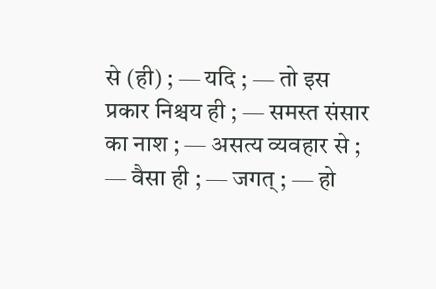से (ही) ; — यदि ; — तो इस प्रकार निश्चय ही ; — समस्त संसार का नाश ; — असत्य व्यवहार से ; — वैसा ही ; — जगत् ; — हो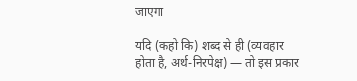जाएगा

यदि (कहो कि) शब्द से ही (व्यवहार होता है, अर्थ-निरपेक्ष) — तो इस प्रकार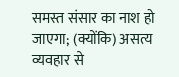समस्त संसार का नाश हो जाएगा; (क्योंकि) असत्य व्यवहार से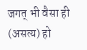जगत् भी वैसा ही (असत्य) हो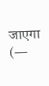जाएगा (—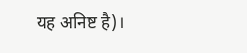यह अनिष्ट है)।